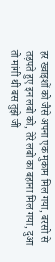हर ख्वाइशों को जैसे अपना एक मुकाम मिल गया, बरसो से तड़पते हुए इन लबो को, तेरे लबो का बहाना मिल गया, दुआ तो मांगी थी बस तुझे जी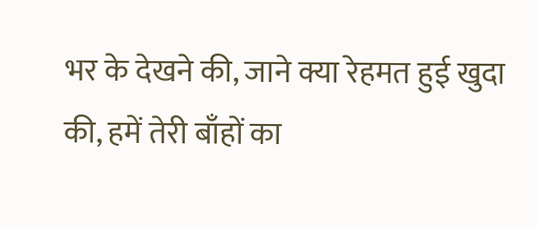भर के देखने की, जाने क्या रेहमत हुई खुदा की, हमें तेरी बाँहों का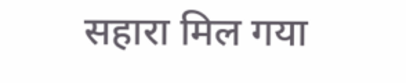सहारा मिल गया